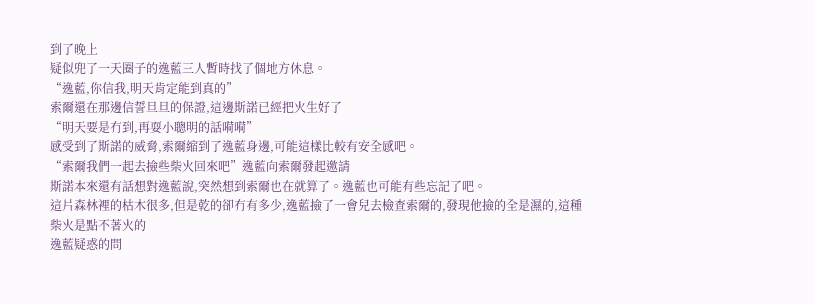到了晚上
疑似兜了一天圈子的逸藍三人暫時找了個地方休息。
“逸藍,你信我,明天肯定能到真的”
索爾還在那邊信誓旦旦的保證,這邊斯諾已經把火生好了
“明天要是冇到,再耍小聰明的話嗬嗬”
感受到了斯諾的威脅,索爾縮到了逸藍身邊,可能這樣比較有安全感吧。
“索爾我們一起去撿些柴火回來吧”逸藍向索爾發起邀請
斯諾本來還有話想對逸藍說,突然想到索爾也在就算了。逸藍也可能有些忘記了吧。
這片森林裡的枯木很多,但是乾的卻冇有多少,逸藍撿了一會兒去檢查索爾的,發現他撿的全是濕的,這種柴火是點不著火的
逸藍疑惑的問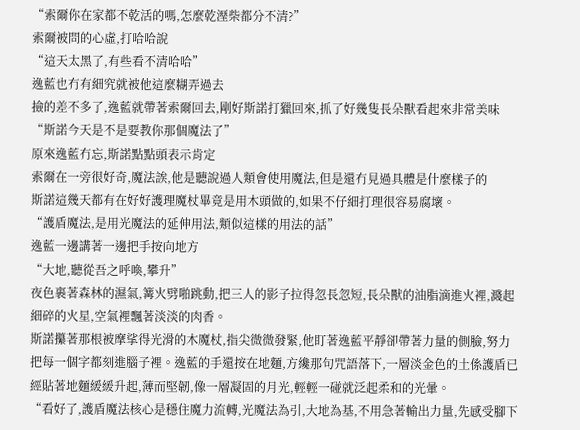“索爾你在家都不乾活的嗎,怎麼乾溼柴都分不清?”
索爾被問的心虛,打哈哈說
“這天太黑了,有些看不清哈哈”
逸藍也冇有細究就被他這麼糊弄過去
撿的差不多了,逸藍就帶著索爾回去,剛好斯諾打獵回來,抓了好幾隻長朵獸看起來非常美味
“斯諾今天是不是要教你那個魔法了”
原來逸藍冇忘,斯諾點點頭表示肯定
索爾在一旁很好奇,魔法誒,他是聽說過人類會使用魔法,但是還冇見過具體是什麼樣子的
斯諾這幾天都有在好好護理魔杖畢竟是用木頭做的,如果不仔細打理很容易腐壞。
“護盾魔法,是用光魔法的延伸用法,類似這樣的用法的話”
逸藍一邊講著一邊把手按向地方
“大地,聽從吾之呼喚,攀升”
夜色裹著森林的濕氣,篝火劈啪跳動,把三人的影子拉得忽長忽短,長朵獸的油脂滴進火裡,濺起細碎的火星,空氣裡飄著淡淡的肉香。
斯諾攥著那根被摩挲得光滑的木魔杖,指尖微微發緊,他盯著逸藍平靜卻帶著力量的側臉,努力把每一個字都刻進腦子裡。逸藍的手還按在地麵,方纔那句咒語落下,一層淡金色的土係護盾已經貼著地麵緩緩升起,薄而堅韌,像一層凝固的月光,輕輕一碰就泛起柔和的光暈。
“看好了,護盾魔法核心是穩住魔力流轉,光魔法為引,大地為基,不用急著輸出力量,先感受腳下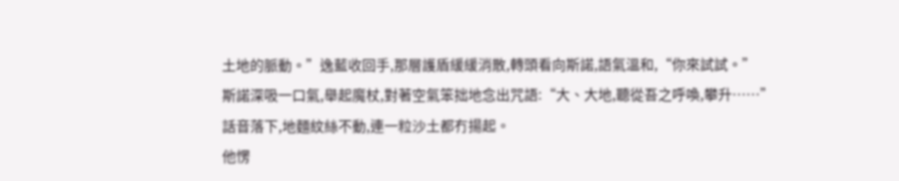土地的脈動。”逸藍收回手,那層護盾緩緩消散,轉頭看向斯諾,語氣溫和,“你來試試。”
斯諾深吸一口氣,舉起魔杖,對著空氣笨拙地念出咒語:“大、大地,聽從吾之呼喚,攀升……”
話音落下,地麵紋絲不動,連一粒沙土都冇揚起。
他愣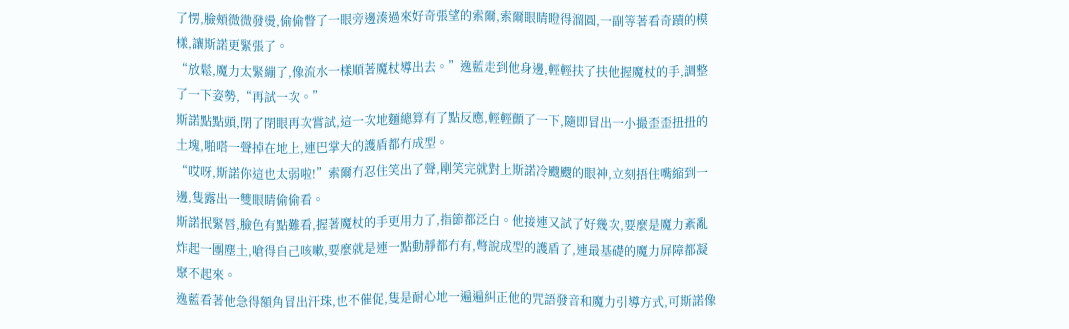了愣,臉頰微微發燙,偷偷瞥了一眼旁邊湊過來好奇張望的索爾,索爾眼睛瞪得溜圓,一副等著看奇蹟的模樣,讓斯諾更緊張了。
“放鬆,魔力太緊繃了,像流水一樣順著魔杖導出去。”逸藍走到他身邊,輕輕扶了扶他握魔杖的手,調整了一下姿勢,“再試一次。”
斯諾點點頭,閉了閉眼再次嘗試,這一次地麵總算有了點反應,輕輕顫了一下,隨即冒出一小撮歪歪扭扭的土塊,啪嗒一聲掉在地上,連巴掌大的護盾都冇成型。
“哎呀,斯諾你這也太弱啦!”索爾冇忍住笑出了聲,剛笑完就對上斯諾冷颼颼的眼神,立刻捂住嘴縮到一邊,隻露出一雙眼睛偷偷看。
斯諾抿緊唇,臉色有點難看,握著魔杖的手更用力了,指節都泛白。他接連又試了好幾次,要麼是魔力紊亂炸起一團塵土,嗆得自己咳嗽,要麼就是連一點動靜都冇有,彆說成型的護盾了,連最基礎的魔力屏障都凝聚不起來。
逸藍看著他急得額角冒出汗珠,也不催促,隻是耐心地一遍遍糾正他的咒語發音和魔力引導方式,可斯諾像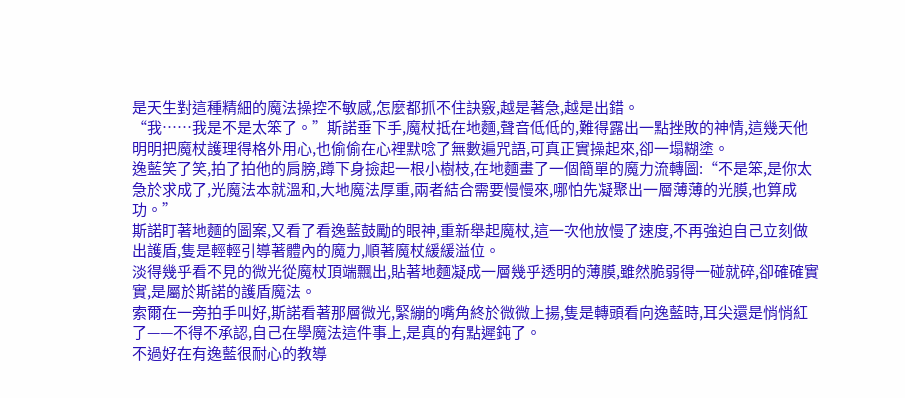是天生對這種精細的魔法操控不敏感,怎麼都抓不住訣竅,越是著急,越是出錯。
“我……我是不是太笨了。”斯諾垂下手,魔杖抵在地麵,聲音低低的,難得露出一點挫敗的神情,這幾天他明明把魔杖護理得格外用心,也偷偷在心裡默唸了無數遍咒語,可真正實操起來,卻一塌糊塗。
逸藍笑了笑,拍了拍他的肩膀,蹲下身撿起一根小樹枝,在地麵畫了一個簡單的魔力流轉圖:“不是笨,是你太急於求成了,光魔法本就溫和,大地魔法厚重,兩者結合需要慢慢來,哪怕先凝聚出一層薄薄的光膜,也算成功。”
斯諾盯著地麵的圖案,又看了看逸藍鼓勵的眼神,重新舉起魔杖,這一次他放慢了速度,不再強迫自己立刻做出護盾,隻是輕輕引導著體內的魔力,順著魔杖緩緩溢位。
淡得幾乎看不見的微光從魔杖頂端飄出,貼著地麵凝成一層幾乎透明的薄膜,雖然脆弱得一碰就碎,卻確確實實,是屬於斯諾的護盾魔法。
索爾在一旁拍手叫好,斯諾看著那層微光,緊繃的嘴角終於微微上揚,隻是轉頭看向逸藍時,耳尖還是悄悄紅了——不得不承認,自己在學魔法這件事上,是真的有點遲鈍了。
不過好在有逸藍很耐心的教導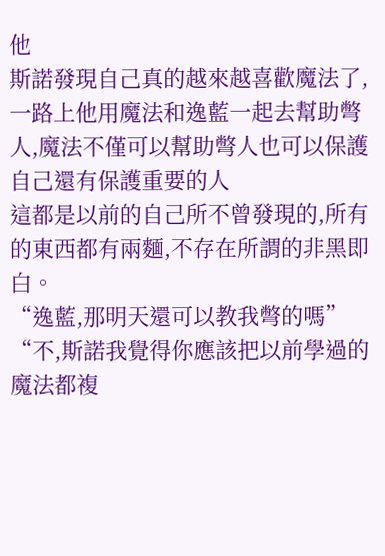他
斯諾發現自己真的越來越喜歡魔法了,一路上他用魔法和逸藍一起去幫助彆人,魔法不僅可以幫助彆人也可以保護自己還有保護重要的人
這都是以前的自己所不曾發現的,所有的東西都有兩麵,不存在所謂的非黑即白。
“逸藍,那明天還可以教我彆的嗎”
“不,斯諾我覺得你應該把以前學過的魔法都複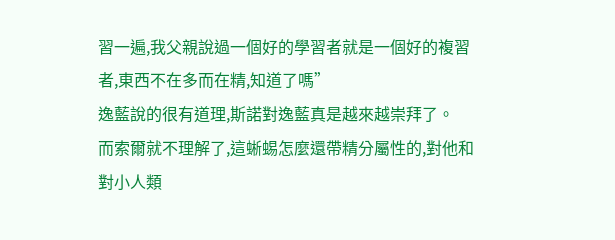習一遍,我父親說過一個好的學習者就是一個好的複習者,東西不在多而在精,知道了嗎”
逸藍說的很有道理,斯諾對逸藍真是越來越崇拜了。
而索爾就不理解了,這蜥蜴怎麼還帶精分屬性的,對他和對小人類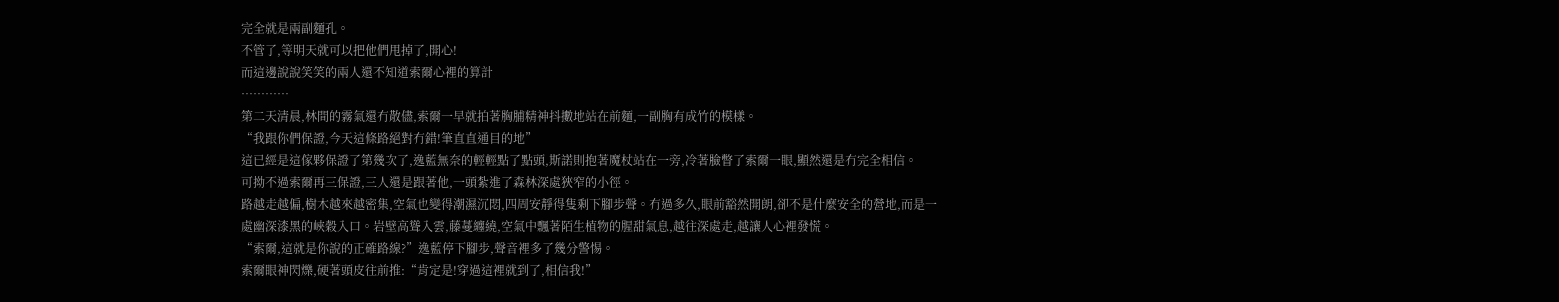完全就是兩副麵孔。
不管了,等明天就可以把他們甩掉了,開心!
而這邊說說笑笑的兩人還不知道索爾心裡的算計
…………
第二天清晨,林間的霧氣還冇散儘,索爾一早就拍著胸脯精神抖擻地站在前麵,一副胸有成竹的模樣。
“我跟你們保證,今天這條路絕對冇錯!筆直直通目的地”
這已經是這傢夥保證了第幾次了,逸藍無奈的輕輕點了點頭,斯諾則抱著魔杖站在一旁,冷著臉瞥了索爾一眼,顯然還是冇完全相信。
可拗不過索爾再三保證,三人還是跟著他,一頭紮進了森林深處狹窄的小徑。
路越走越偏,樹木越來越密集,空氣也變得潮濕沉悶,四周安靜得隻剩下腳步聲。冇過多久,眼前豁然開朗,卻不是什麼安全的營地,而是一處幽深漆黑的峽穀入口。岩壁高聳入雲,藤蔓纏繞,空氣中飄著陌生植物的腥甜氣息,越往深處走,越讓人心裡發慌。
“索爾,這就是你說的正確路線?”逸藍停下腳步,聲音裡多了幾分警惕。
索爾眼神閃爍,硬著頭皮往前推:“肯定是!穿過這裡就到了,相信我!”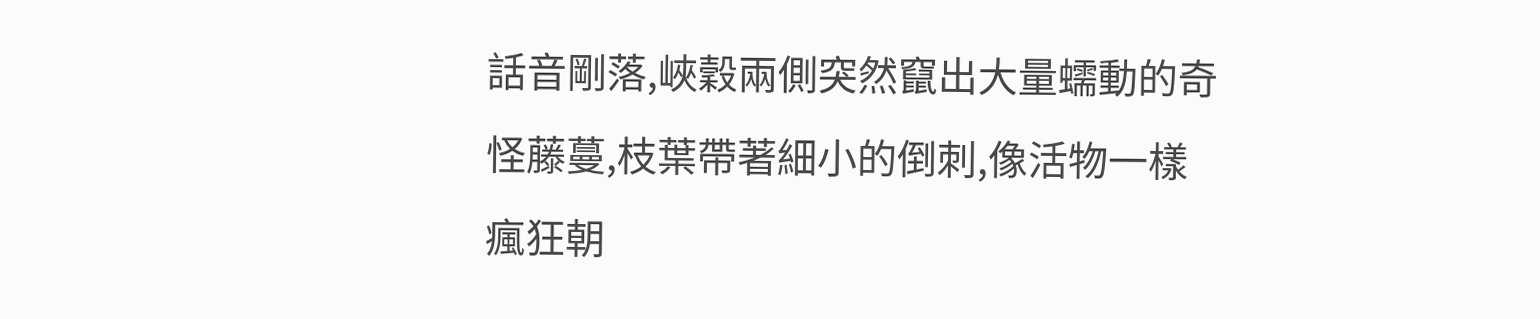話音剛落,峽穀兩側突然竄出大量蠕動的奇怪藤蔓,枝葉帶著細小的倒刺,像活物一樣瘋狂朝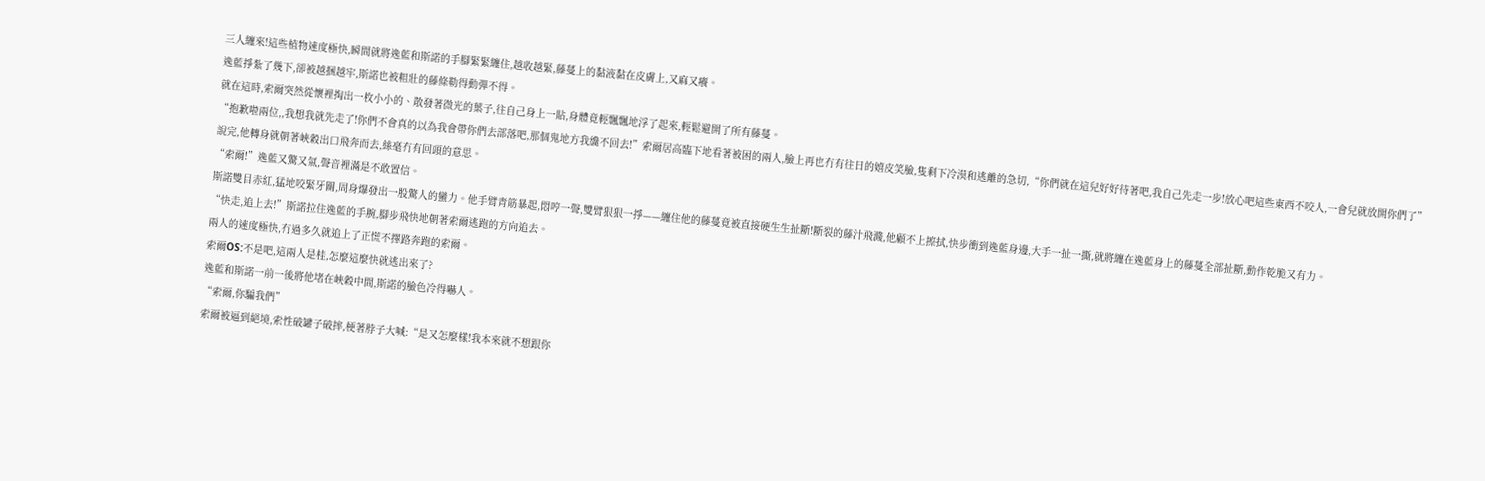三人纏來!這些植物速度極快,瞬間就將逸藍和斯諾的手腳緊緊纏住,越收越緊,藤蔓上的黏液黏在皮膚上,又麻又癢。
逸藍掙紮了幾下,卻被越捆越牢,斯諾也被粗壯的藤條勒得動彈不得。
就在這時,索爾突然從懷裡掏出一枚小小的、散發著微光的葉子,往自己身上一貼,身體竟輕飄飄地浮了起來,輕鬆避開了所有藤蔓。
“抱歉啦兩位,,我想我就先走了!你們不會真的以為我會帶你們去部落吧,那個鬼地方我纔不回去!”索爾居高臨下地看著被困的兩人,臉上再也冇有往日的嬉皮笑臉,隻剩下冷漠和逃離的急切,“你們就在這兒好好待著吧,我自己先走一步!放心吧這些東西不咬人,一會兒就放開你們了”
說完,他轉身就朝著峽穀出口飛奔而去,絲毫冇有回頭的意思。
“索爾!”逸藍又驚又氣,聲音裡滿是不敢置信。
斯諾雙目赤紅,猛地咬緊牙關,周身爆發出一股驚人的蠻力。他手臂青筋暴起,悶哼一聲,雙臂狠狠一掙——纏住他的藤蔓竟被直接硬生生扯斷!斷裂的藤汁飛濺,他顧不上擦拭,快步衝到逸藍身邊,大手一扯一撕,就將纏在逸藍身上的藤蔓全部扯斷,動作乾脆又有力。
“快走,追上去!”斯諾拉住逸藍的手腕,腳步飛快地朝著索爾逃跑的方向追去。
兩人的速度極快,冇過多久就追上了正慌不擇路奔跑的索爾。
索爾OS:不是吧,這兩人是桂,怎麼這麼快就逃出來了?
逸藍和斯諾一前一後將他堵在峽穀中間,斯諾的臉色冷得嚇人。
“索爾,你騙我們”
索爾被逼到絕境,索性破罐子破摔,梗著脖子大喊:“是又怎麼樣!我本來就不想跟你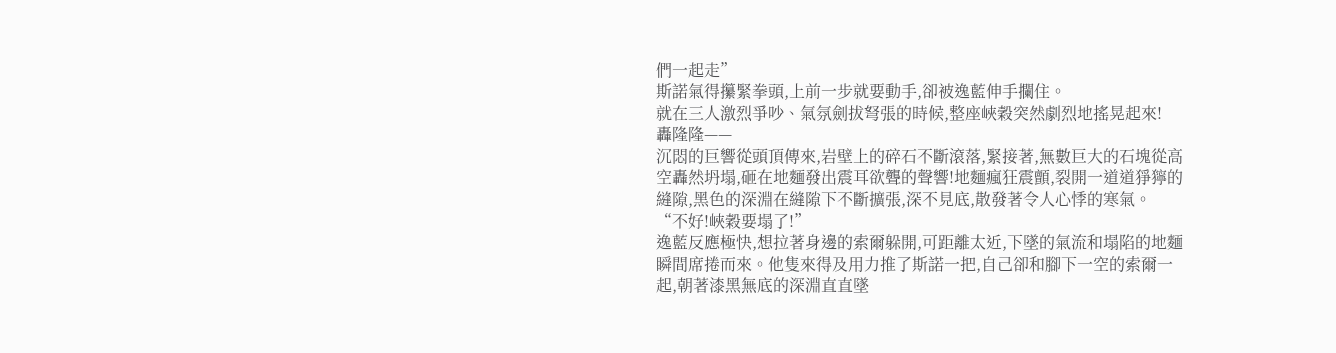們一起走”
斯諾氣得攥緊拳頭,上前一步就要動手,卻被逸藍伸手攔住。
就在三人激烈爭吵、氣氛劍拔弩張的時候,整座峽穀突然劇烈地搖晃起來!
轟隆隆——
沉悶的巨響從頭頂傳來,岩壁上的碎石不斷滾落,緊接著,無數巨大的石塊從高空轟然坍塌,砸在地麵發出震耳欲聾的聲響!地麵瘋狂震顫,裂開一道道猙獰的縫隙,黑色的深淵在縫隙下不斷擴張,深不見底,散發著令人心悸的寒氣。
“不好!峽穀要塌了!”
逸藍反應極快,想拉著身邊的索爾躲開,可距離太近,下墜的氣流和塌陷的地麵瞬間席捲而來。他隻來得及用力推了斯諾一把,自己卻和腳下一空的索爾一起,朝著漆黑無底的深淵直直墜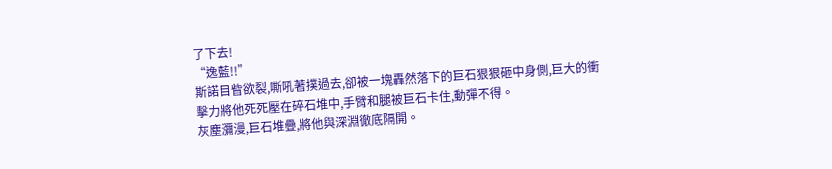了下去!
“逸藍!!”
斯諾目眥欲裂,嘶吼著撲過去,卻被一塊轟然落下的巨石狠狠砸中身側,巨大的衝擊力將他死死壓在碎石堆中,手臂和腿被巨石卡住,動彈不得。
灰塵瀰漫,巨石堆疊,將他與深淵徹底隔開。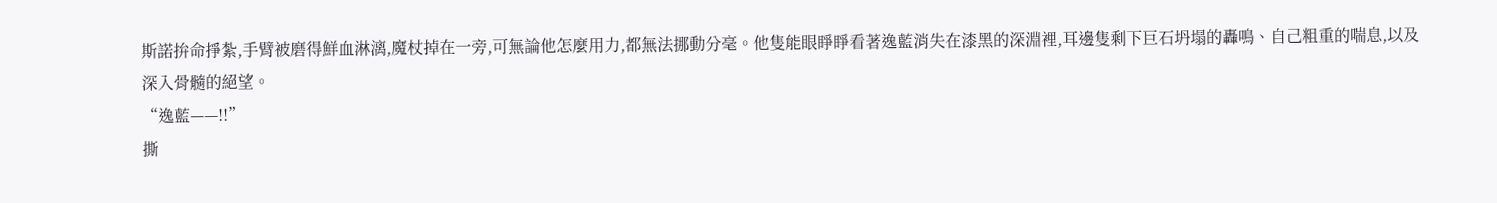斯諾拚命掙紮,手臂被磨得鮮血淋漓,魔杖掉在一旁,可無論他怎麼用力,都無法挪動分毫。他隻能眼睜睜看著逸藍消失在漆黑的深淵裡,耳邊隻剩下巨石坍塌的轟鳴、自己粗重的喘息,以及深入骨髓的絕望。
“逸藍——!!”
撕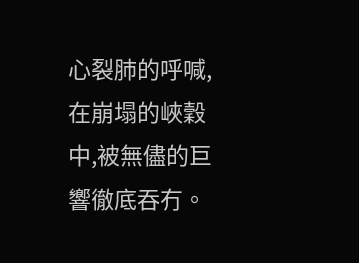心裂肺的呼喊,在崩塌的峽穀中,被無儘的巨響徹底吞冇。